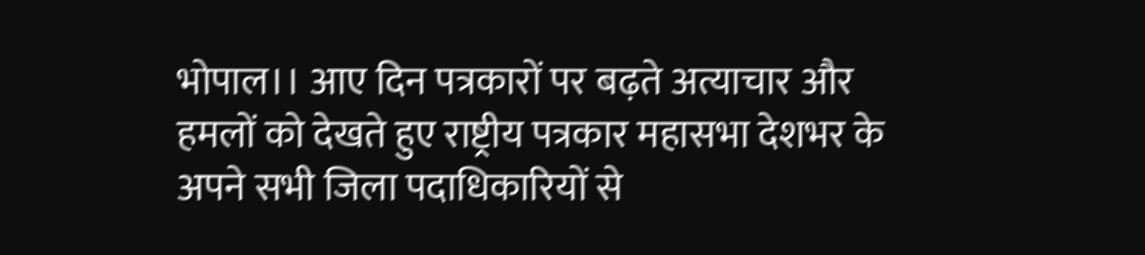भोपाल।। आए दिन पत्रकारों पर बढ़ते अत्याचार और हमलों को देखते हुए राष्ट्रीय पत्रकार महासभा देशभर के अपने सभी जिला पदाधिकारियों से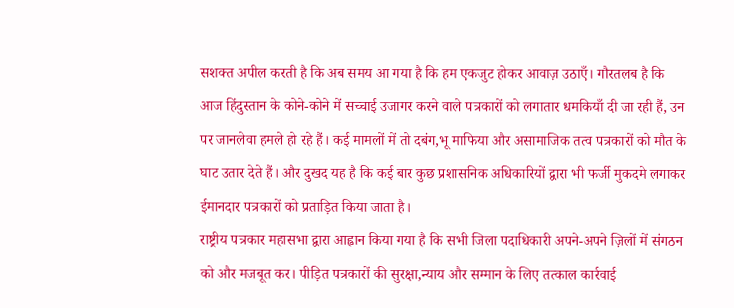सशक्त अपील करती है कि अब समय आ गया है कि हम एकजुट होकर आवाज़ उठाएँ। गौरतलब है कि आज हिंदुस्तान के कोने-कोने में सच्चाई उजागर करने वाले पत्रकारों को लगातार धमकियाँ दी जा रही हैं, उन पर जानलेवा हमले हो रहे हैं। कई मामलों में तो दबंग,भू माफिया और असामाजिक तत्व पत्रकारों को मौत के घाट उतार देते हैं। और दुखद यह है कि कई बार कुछ प्रशासनिक अधिकारियों द्वारा भी फर्जी मुकदमे लगाकर ईमानदार पत्रकारों को प्रताड़ित किया जाता है।
राष्ट्रीय पत्रकार महासभा द्वारा आह्वान किया गया है कि सभी जिला पदाधिकारी अपने-अपने ज़िलों में संगठन को और मजबूत कर। पीड़ित पत्रकारों की सुरक्षा,न्याय और सम्मान के लिए तत्काल कार्रवाई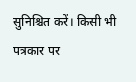सुनिश्चित करें। किसी भी पत्रकार पर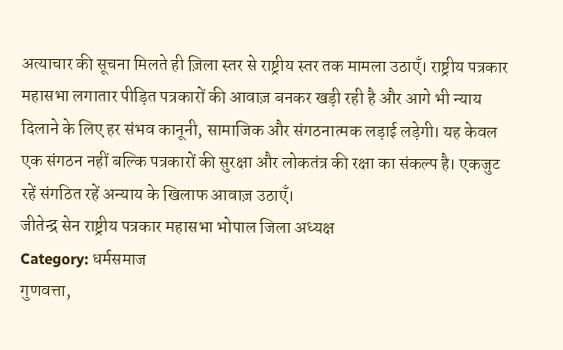अत्याचार की सूचना मिलते ही ज़िला स्तर से राष्ट्रीय स्तर तक मामला उठाएँ। राष्ट्रीय पत्रकार महासभा लगातार पीड़ित पत्रकारों की आवाज़ बनकर खड़ी रही है और आगे भी न्याय दिलाने के लिए हर संभव कानूनी, सामाजिक और संगठनात्मक लड़ाई लड़ेगी। यह केवल एक संगठन नहीं बल्कि पत्रकारों की सुरक्षा और लोकतंत्र की रक्षा का संकल्प है। एकजुट रहें संगठित रहें अन्याय के खिलाफ आवाज़ उठाएँ।
जीतेन्द्र सेन राष्ट्रीय पत्रकार महासभा भोपाल जिला अध्यक्ष
Category: धर्मसमाज
गुणवत्ता,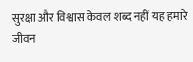सुरक्षा और विश्वास केवल शब्द नहीं यह हमारे जीवन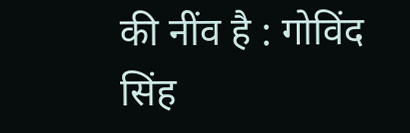की नींव है : गोविंद सिंह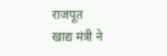राजपूत
खाद्य मंत्री ने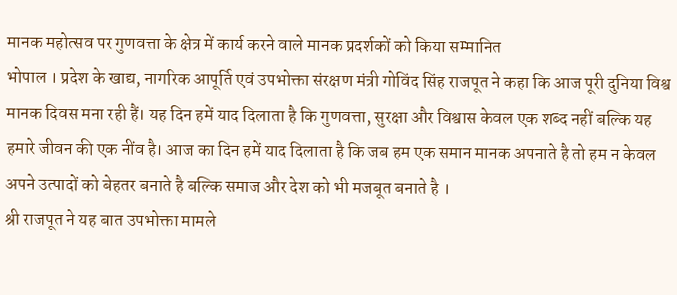मानक महोत्सव पर गुणवत्ता के क्षेत्र में कार्य करने वाले मानक प्रदर्शकों को किया सम्मानित
भोपाल । प्रदेश के खाद्य, नागरिक आपूर्ति एवं उपभोक्ता संरक्षण मंत्री गोविंद सिंह राजपूत ने कहा कि आज पूरी दुनिया विश्व मानक दिवस मना रही हैं। यह दिन हमें याद दिलाता है कि गुणवत्ता, सुरक्षा और विश्वास केवल एक शब्द नहीं बल्कि यह हमारे जीवन की एक नींव है। आज का दिन हमें याद दिलाता है कि जब हम एक समान मानक अपनाते है तो हम न केवल अपने उत्पादों को बेहतर बनाते है बल्कि समाज और देश को भी मजबूत बनाते है ।
श्री राजपूत ने यह बात उपभोक्ता मामले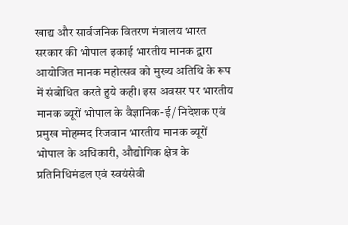खाद्य और सार्वजनिक वितरण मंत्रालय भारत सरकार की भोपाल इकाई भारतीय मानक द्वारा आयोजित मानक महोत्सव को मुख्य अतिथि के रूप में संबोधित करते हुये कही। इस अवसर पर भारतीय मानक ब्यूरों भोपाल के वैज्ञानिक-ई/ निदेशक एवं प्रमुख मोहम्मद रिजवान भारतीय मानक ब्यूरों भोपाल के अधिकारी, औद्योगिक क्षेत्र के प्रतिनिधिमंडल एवं स्वयंसेवी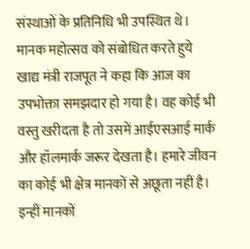संस्थाओं के प्रतिनिधि भी उपस्थित थे।
मानक महोत्सव को संबोधित करते हुये खाद्य मंत्री राजपूत ने कहा कि आज का उपभोक्ता समझदार हो गया है। वह कोई भी वस्तु खरीदता है तो उसमें आईएसआई मार्क और हॉलमार्क जरूर देखता है। हमारे जीवन का कोई भी क्षेत्र मानकों से अछूता नहीं है। इन्हीं मानकों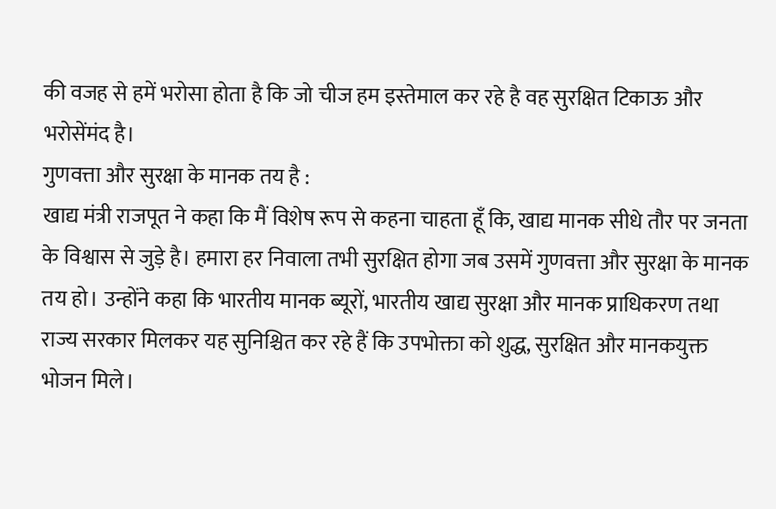की वजह से हमें भरोसा होता है कि जो चीज हम इस्तेमाल कर रहे है वह सुरक्षित टिकाऊ और भरोसेंमंद है।
गुणवत्ता और सुरक्षा के मानक तय है :
खाद्य मंत्री राजपूत ने कहा कि मैं विशेष रूप से कहना चाहता हूँ कि, खाद्य मानक सीधे तौर पर जनता के विश्वास से जुड़े है। हमारा हर निवाला तभी सुरक्षित होगा जब उसमें गुणवत्ता और सुरक्षा के मानक तय हो। उन्होंने कहा कि भारतीय मानक ब्यूरों, भारतीय खाद्य सुरक्षा और मानक प्राधिकरण तथा राज्य सरकार मिलकर यह सुनिश्चित कर रहे हैं कि उपभोक्ता को शुद्ध, सुरक्षित और मानकयुक्त भोजन मिले।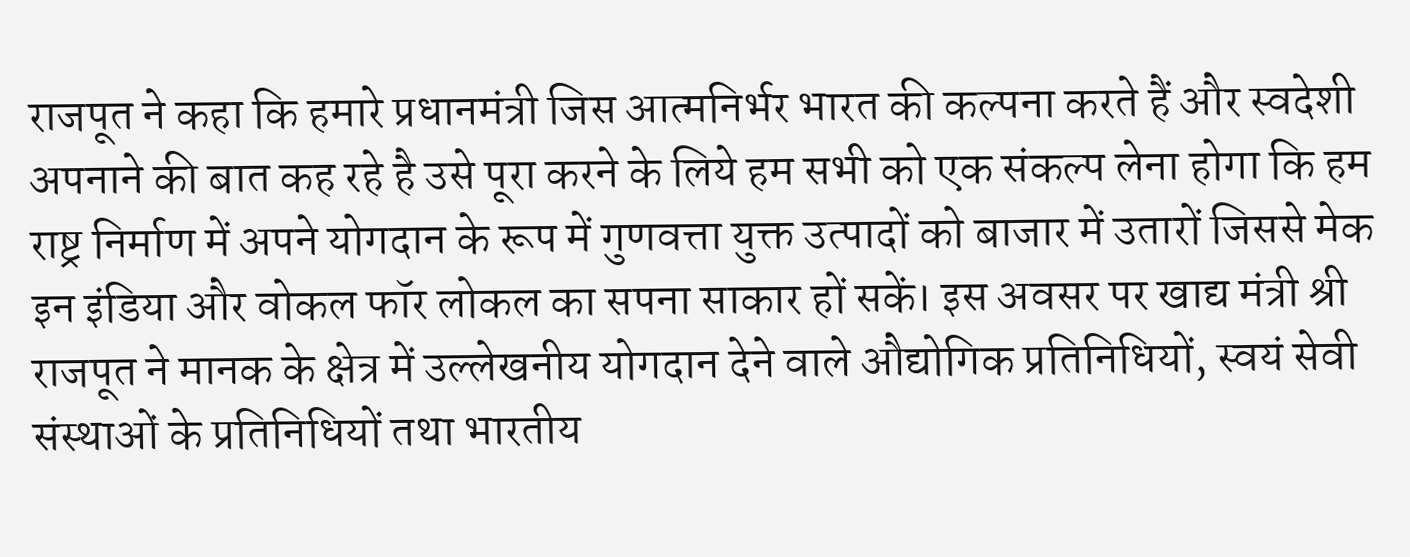राजपूत ने कहा कि हमारे प्रधानमंत्री जिस आत्मनिर्भर भारत की कल्पना करते हैं और स्वदेशी अपनाने की बात कह रहे है उसे पूरा करने के लिये हम सभी को एक संकल्प लेना होगा कि हम राष्ट्र निर्माण में अपने योगदान के रूप में गुणवत्ता युक्त उत्पादों को बाजार में उतारों जिससे मेक इन इंडिया और वोकल फॉर लोकल का सपना साकार हों सकें। इस अवसर पर खाद्य मंत्री श्री राजपूत ने मानक के क्षेत्र में उल्लेखनीय योगदान देने वाले औद्योगिक प्रतिनिधियों, स्वयं सेवी संस्थाओं के प्रतिनिधियों तथा भारतीय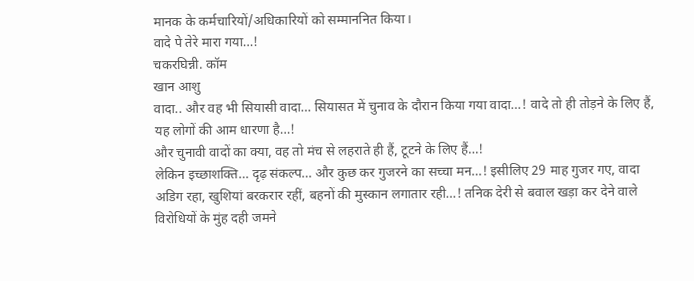मानक के कर्मचारियों/अधिकारियों को सम्माननित किया।
वादे पे तेरे मारा गया…!
चकरघिन्नी. कॉम
खान आशु
वादा.. और वह भी सियासी वादा… सियासत में चुनाव के दौरान किया गया वादा…! वादे तो ही तोड़ने के लिए हैं, यह लोगों की आम धारणा है…!
और चुनावी वादों का क्या, वह तो मंच से लहराते ही हैं, टूटने के लिए हैं…!
लेकिन इच्छाशक्ति… दृढ़ संकल्प… और कुछ कर गुजरने का सच्चा मन…! इसीलिए 29 माह गुजर गए, वादा अडिग रहा, खुशियां बरकरार रहीं, बहनों की मुस्कान लगातार रही…! तनिक देरी से बवाल खड़ा कर देने वाले विरोधियों के मुंह दही जमने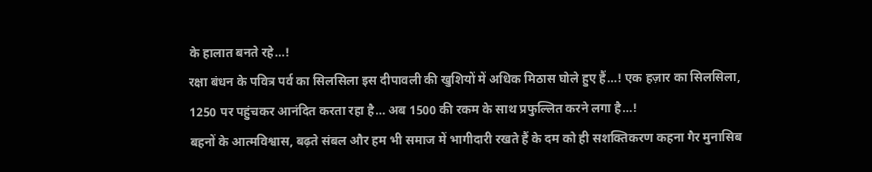के हालात बनते रहे…!
रक्षा बंधन के पवित्र पर्व का सिलसिला इस दीपावली की खुशियों में अधिक मिठास घोले हुए हैं…! एक हज़ार का सिलसिला, 1250 पर पहुंचकर आनंदित करता रहा है… अब 1500 की रकम के साथ प्रफुल्लित करने लगा है…!
बहनों के आत्मविश्वास, बढ़ते संबल और हम भी समाज में भागीदारी रखते हैं के दम को ही सशक्तिकरण कहना गैर मुनासिब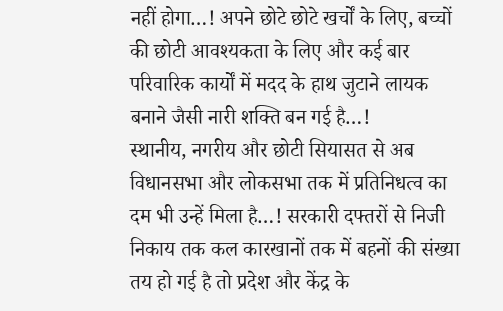नहीं होगा…! अपने छोटे छोटे खर्चों के लिए, बच्चों की छोटी आवश्यकता के लिए और कई बार परिवारिक कार्यों में मदद के हाथ जुटाने लायक बनाने जैसी नारी शक्ति बन गई है…!
स्थानीय, नगरीय और छोटी सियासत से अब विधानसभा और लोकसभा तक में प्रतिनिधत्व का दम भी उन्हें मिला है…! सरकारी दफ्तरों से निजी निकाय तक कल कारखानों तक में बहनों की संख्या तय हो गई है तो प्रदेश और केंद्र के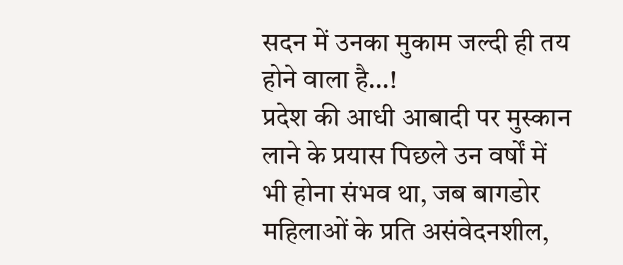सदन में उनका मुकाम जल्दी ही तय होने वाला है…!
प्रदेश की आधी आबादी पर मुस्कान लाने के प्रयास पिछले उन वर्षों में भी होना संभव था, जब बागडोर महिलाओं के प्रति असंवेदनशील,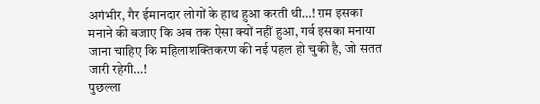अगंभीर, गैर ईमानदार लोगों के हाथ हुआ करती थी…! ग़म इसका मनाने की बजाए कि अब तक ऐसा क्यों नहीं हुआ, गर्व इसका मनाया जाना चाहिए कि महिलाशक्तिकरण की नई पहल हो चुकी है, जो सतत जारी रहेगी…!
पुछल्ला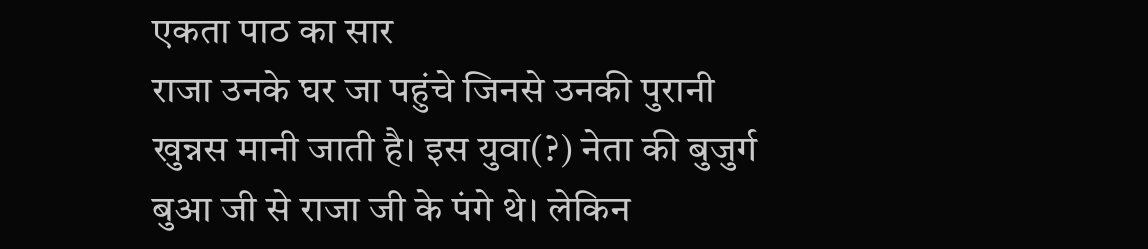एकता पाठ का सार
राजा उनके घर जा पहुंचे जिनसे उनकी पुरानी खुन्नस मानी जाती है। इस युवा(?) नेता की बुजुर्ग बुआ जी से राजा जी के पंगे थे। लेकिन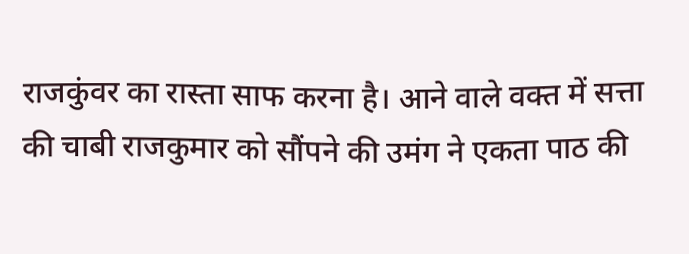राजकुंवर का रास्ता साफ करना है। आने वाले वक्त में सत्ता की चाबी राजकुमार को सौंपने की उमंग ने एकता पाठ की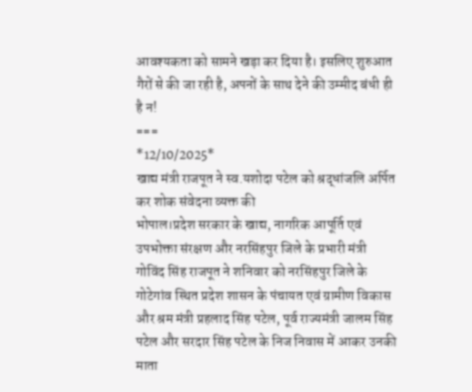आवश्यकता को सामने खड़ा कर दिया है। इसलिए शुरुआत गैरों से की जा रही है, अपनों के साथ देने की उम्मीद बंधी ही है न!
===
*12/10/2025*
खाद्य मंत्री राजपूत ने स्व.यशोदा पटेल को श्रद्धांजलि अर्पित कर शोक संवेदना व्यक्त की
भोपाल।प्रदेश सरकार के खाद्य, नागरिक आपूर्ति एवं उपभोक्ता संरक्षण और नरसिंहपुर जिले के प्रभारी मंत्री गोविंद सिंह राजपूत ने शनिवार को नरसिंहपुर जिले के गोटेगांव स्थित प्रदेश शासन के पंचायत एवं ग्रामीण विकास और श्रम मंत्री प्रहलाद सिंह पटेल, पूर्व राज्यमंत्री जालम सिंह पटेल और सरदार सिंह पटेल के निज निवास में आकर उनकी माता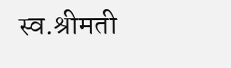स्व.श्रीमती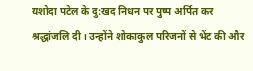यशोदा पटेल के दु:खद निधन पर पुष्प अर्पित कर श्रद्धांजलि दी। उन्होंने शोकाकुल परिजनों से भेंट की और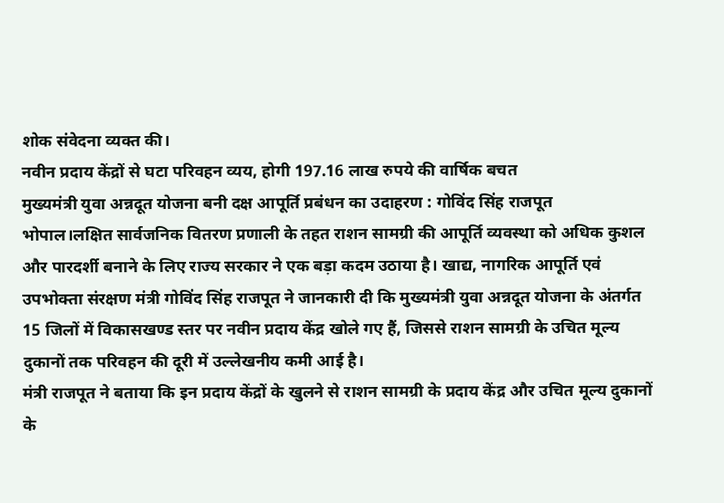शोक संवेदना व्यक्त की।
नवीन प्रदाय केंद्रों से घटा परिवहन व्यय, होगी 197.16 लाख रुपये की वार्षिक बचत
मुख्यमंत्री युवा अन्नदूत योजना बनी दक्ष आपूर्ति प्रबंधन का उदाहरण : गोविंद सिंह राजपूत
भोपाल।लक्षित सार्वजनिक वितरण प्रणाली के तहत राशन सामग्री की आपूर्ति व्यवस्था को अधिक कुशल और पारदर्शी बनाने के लिए राज्य सरकार ने एक बड़ा कदम उठाया है। खाद्य, नागरिक आपूर्ति एवं उपभोक्ता संरक्षण मंत्री गोविंद सिंह राजपूत ने जानकारी दी कि मुख्यमंत्री युवा अन्नदूत योजना के अंतर्गत 15 जिलों में विकासखण्ड स्तर पर नवीन प्रदाय केंद्र खोले गए हैं, जिससे राशन सामग्री के उचित मूल्य दुकानों तक परिवहन की दूरी में उल्लेखनीय कमी आई है।
मंत्री राजपूत ने बताया कि इन प्रदाय केंद्रों के खुलने से राशन सामग्री के प्रदाय केंद्र और उचित मूल्य दुकानों के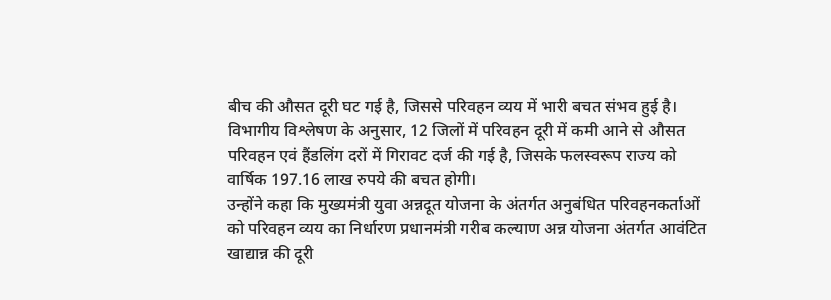बीच की औसत दूरी घट गई है, जिससे परिवहन व्यय में भारी बचत संभव हुई है। विभागीय विश्लेषण के अनुसार, 12 जिलों में परिवहन दूरी में कमी आने से औसत परिवहन एवं हैंडलिंग दरों में गिरावट दर्ज की गई है, जिसके फलस्वरूप राज्य को वार्षिक 197.16 लाख रुपये की बचत होगी।
उन्होंने कहा कि मुख्यमंत्री युवा अन्नदूत योजना के अंतर्गत अनुबंधित परिवहनकर्ताओं को परिवहन व्यय का निर्धारण प्रधानमंत्री गरीब कल्याण अन्न योजना अंतर्गत आवंटित खाद्यान्न की दूरी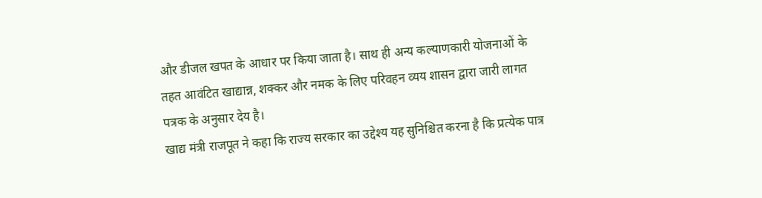और डीजल खपत के आधार पर किया जाता है। साथ ही अन्य कल्याणकारी योजनाओं के तहत आवंटित खाद्यान्न, शक्कर और नमक के लिए परिवहन व्यय शासन द्वारा जारी लागत पत्रक के अनुसार देय है।
खाद्य मंत्री राजपूत ने कहा कि राज्य सरकार का उद्देश्य यह सुनिश्चित करना है कि प्रत्येक पात्र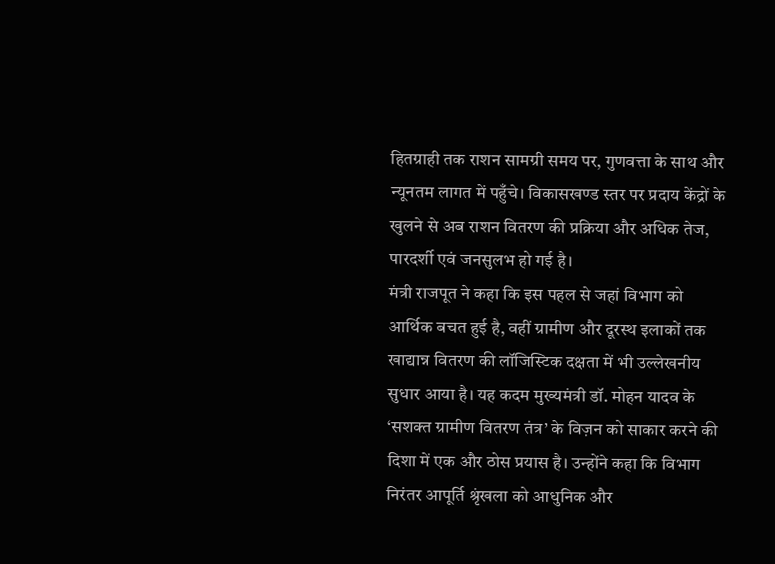हितग्राही तक राशन सामग्री समय पर, गुणवत्ता के साथ और न्यूनतम लागत में पहुँचे। विकासखण्ड स्तर पर प्रदाय केंद्रों के खुलने से अब राशन वितरण की प्रक्रिया और अधिक तेज, पारदर्शी एवं जनसुलभ हो गई है।
मंत्री राजपूत ने कहा कि इस पहल से जहां विभाग को आर्थिक बचत हुई है, वहीं ग्रामीण और दूरस्थ इलाकों तक खाद्यान्न वितरण की लॉजिस्टिक दक्षता में भी उल्लेखनीय सुधार आया है। यह कदम मुख्यमंत्री डॉ. मोहन यादव के ‘सशक्त ग्रामीण वितरण तंत्र’ के विज़न को साकार करने की दिशा में एक और ठोस प्रयास है। उन्होंने कहा कि विभाग निरंतर आपूर्ति श्रृंखला को आधुनिक और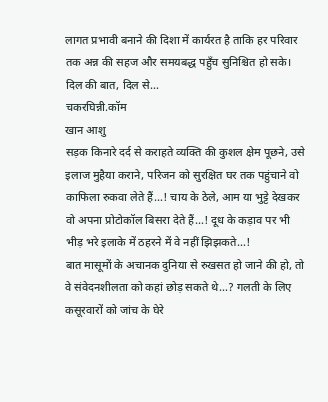लागत प्रभावी बनाने की दिशा में कार्यरत है ताकि हर परिवार तक अन्न की सहज और समयबद्ध पहुँच सुनिश्चित हो सके।
दिल की बात, दिल से…
चकरघिन्नी.कॉम
खान आशु
सड़क किनारे दर्द से कराहते व्यक्ति की कुशल क्षेम पूछने, उसे इलाज मुहैया कराने, परिजन को सुरक्षित घर तक पहुंचाने वो काफिला रुकवा लेते हैं…! चाय के ठेले, आम या भुट्टे देखकर वो अपना प्रोटोकॉल बिसरा देते हैं…! दूध के कड़ाव पर भी भीड़ भरे इलाके में ठहरने में वे नहीं झिझकते…!
बात मासूमों के अचानक दुनिया से रुखसत हो जाने की हो, तो वे संवेदनशीलता को कहां छोड़ सकते थे…? गलती के लिए कसूरवारों को जांच के घेरे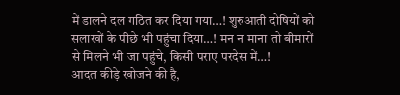में डालने दल गठित कर दिया गया…! शुरुआती दोषियों को सलाखों के पीछे भी पहुंचा दिया…! मन न माना तो बीमारों से मिलने भी जा पहुंचे, किसी पराए परदेस में…!
आदत कीड़े खोजने की है,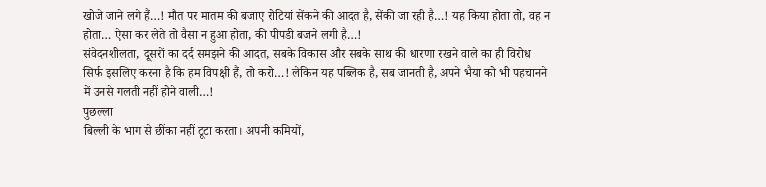खोजे जाने लगे हैं…! मौत पर मातम की बजाए रोटियां सेंकने की आदत है, सेंकी जा रही है…! यह किया होता तो, वह न होता… ऐसा कर लेते तो वैसा न हुआ होता, की पीपडी बजने लगी है…!
संवेदनशीलता, दूसरों का दर्द समझने की आदत, सबके विकास और सबके साथ की धारणा रखने वाले का ही विरोध सिर्फ इसलिए करना है कि हम विपक्षी हैं, तो करो…! लेकिन यह पब्लिक है, सब जानती है, अपने भैया को भी पहचानने में उनसे गलती नहीं होने वाली…!
पुछल्ला
बिल्ली के भाग से छींका नहीं टूटा करता। अपनी कमियों,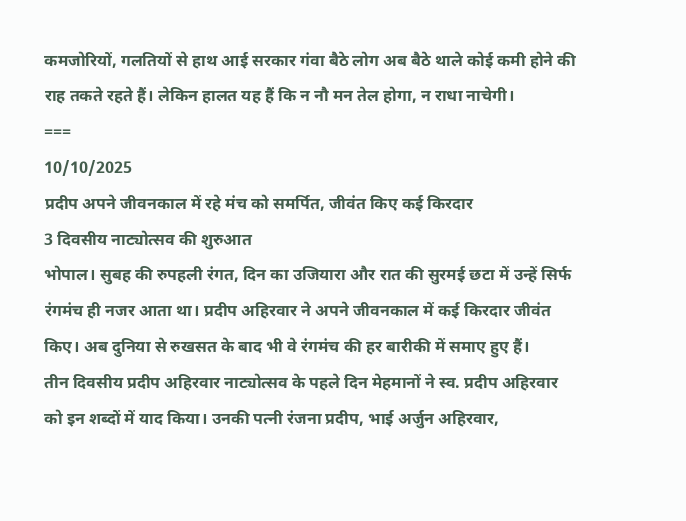कमजोरियों, गलतियों से हाथ आई सरकार गंवा बैठे लोग अब बैठे थाले कोई कमी होने की राह तकते रहते हैं। लेकिन हालत यह हैं कि न नौ मन तेल होगा, न राधा नाचेगी।
===
10/10/2025
प्रदीप अपने जीवनकाल में रहे मंच को समर्पित, जीवंत किए कई किरदार
3 दिवसीय नाट्योत्सव की शुरुआत
भोपाल। सुबह की रुपहली रंगत, दिन का उजियारा और रात की सुरमई छटा में उन्हें सिर्फ रंगमंच ही नजर आता था। प्रदीप अहिरवार ने अपने जीवनकाल में कई किरदार जीवंत किए। अब दुनिया से रुखसत के बाद भी वे रंगमंच की हर बारीकी में समाए हुए हैं।
तीन दिवसीय प्रदीप अहिरवार नाट्योत्सव के पहले दिन मेहमानों ने स्व. प्रदीप अहिरवार को इन शब्दों में याद किया। उनकी पत्नी रंजना प्रदीप, भाई अर्जुन अहिरवार,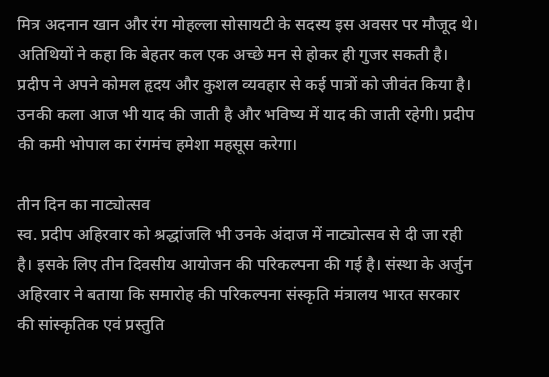मित्र अदनान खान और रंग मोहल्ला सोसायटी के सदस्य इस अवसर पर मौजूद थे। अतिथियों ने कहा कि बेहतर कल एक अच्छे मन से होकर ही गुजर सकती है। प्रदीप ने अपने कोमल हृदय और कुशल व्यवहार से कई पात्रों को जीवंत किया है। उनकी कला आज भी याद की जाती है और भविष्य में याद की जाती रहेगी। प्रदीप की कमी भोपाल का रंगमंच हमेशा महसूस करेगा।

तीन दिन का नाट्योत्सव
स्व. प्रदीप अहिरवार को श्रद्धांजलि भी उनके अंदाज में नाट्योत्सव से दी जा रही है। इसके लिए तीन दिवसीय आयोजन की परिकल्पना की गई है। संस्था के अर्जुन अहिरवार ने बताया कि समारोह की परिकल्पना संस्कृति मंत्रालय भारत सरकार की सांस्कृतिक एवं प्रस्तुति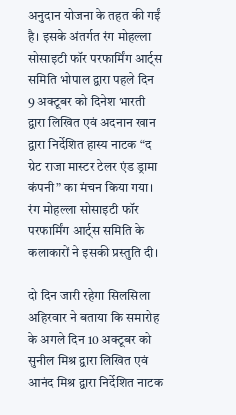अनुदान योजना के तहत की गईं है। इसके अंतर्गत रंग मोहल्ला सोसाइटी फॉर परफार्मिंग आर्ट्स समिति भोपाल द्वारा पहले दिन 9 अक्टूबर को दिनेश भारती द्वारा लिखित एवं अदनान खान द्वारा निर्देशित हास्य नाटक “द ग्रेट राजा मास्टर टेलर एंड ड्रामा कंपनी” का मंचन किया गया। रंग मोहल्ला सोसाइटी फॉर परफार्मिंग आर्ट्स समिति के कलाकारों ने इसकी प्रस्तुति दी।

दो दिन जारी रहेगा सिलसिला
अहिरवार ने बताया कि समारोह के अगले दिन 10 अक्टूबर को सुनील मिश्र द्वारा लिखित एवं आनंद मिश्र द्वारा निर्देशित नाटक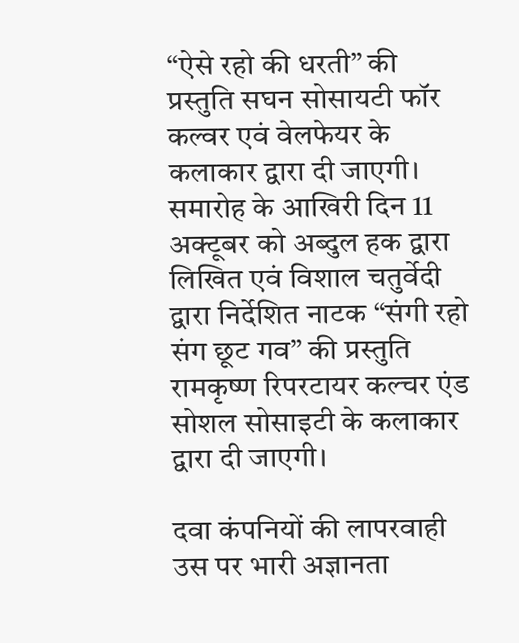“ऐसे रहो की धरती” की प्रस्तुति सघन सोसायटी फॉर कल्वर एवं वेलफेयर के कलाकार द्वारा दी जाएगी। समारोह के आखिरी दिन 11 अक्टूबर को अब्दुल हक द्वारा लिखित एवं विशाल चतुर्वेदी द्वारा निर्देशित नाटक “संगी रहो संग छूट गव” की प्रस्तुति रामकृष्ण रिपरटायर कल्चर एंड सोशल सोसाइटी के कलाकार द्वारा दी जाएगी।

दवा कंपनियों की लापरवाही उस पर भारी अज्ञानता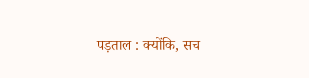पड़ताल : क्योंकि, सच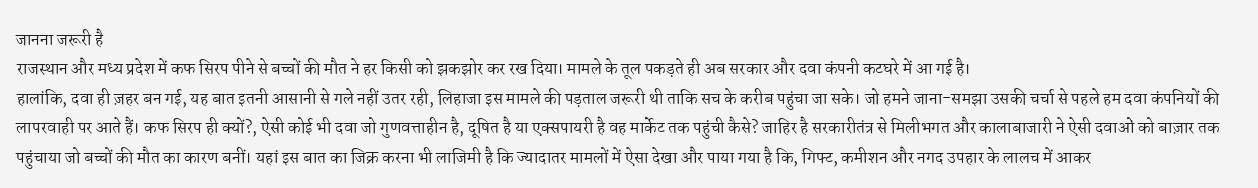जानना जरूरी है
राजस्थान और मध्य प्रदेश में कफ सिरप पीने से बच्चों की मौत ने हर किसी को झकझोर कर रख दिया। मामले के तूल पकड़ते ही अब सरकार और दवा कंपनी कटघरे में आ गई है।
हालांकि, दवा ही ज़हर बन गई, यह बात इतनी आसानी से गले नहीं उतर रही, लिहाजा इस मामले की पड़ताल जरूरी थी ताकि सच के करीब पहुंचा जा सके। जो हमने जाना-समझा उसकी चर्चा से पहले हम दवा कंपनियों की लापरवाही पर आते हैं। कफ सिरप ही क्यों?, ऐसी कोई भी दवा जो गुणवत्ताहीन है, दूषित है या एक्सपायरी है वह मार्केट तक पहुंची कैसे? जाहिर है सरकारीतंत्र से मिलीभगत और कालाबाजारी ने ऐसी दवाओं को बाज़ार तक पहुंचाया जो बच्चों की मौत का कारण बनीं। यहां इस बात का जिक्र करना भी लाजिमी है कि ज्यादातर मामलों में ऐसा देखा और पाया गया है कि, गिफ्ट, कमीशन और नगद उपहार के लालच में आकर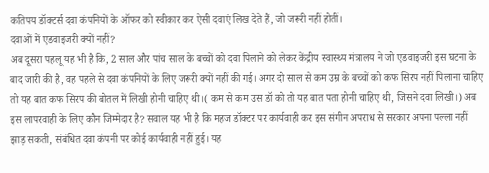कतिपय डॉक्टर्स दवा कंपनियों के ऑफर को स्वीकार कर ऐसी दवाएं लिख देते हैं, जो जरूरी नहीं होतीं।
दवाओं में एडवाइजरी क्यों नहीं?
अब दूसरा पहलू यह भी है कि, 2 साल और पांच साल के बच्चों को दवा पिलाने को लेकर केंद्रीय स्वास्थ्य मंत्रालय ने जो एडवाइजरी इस घटना के बाद जारी की है, वह पहले से दवा कंपनियों के लिए जरूरी क्यों नहीं की गई। अगर दो साल से कम उम्र के बच्चों को कफ सिरप नहीं पिलाना चाहिए तो यह बात कफ सिरप की बोतल में लिखी होनी चाहिए थी।( कम से कम उस डॉ को तो यह बात पता होनी चाहिए थी, जिसने दवा लिखी।) अब इस लापरवाही के लिए कौन जिम्मेदार है? सवाल यह भी है कि महज डॉक्टर पर कार्यवाही कर इस संगीन अपराध से सरकार अपना पल्ला नहीं झाड़ सकती, संबंधित दवा कंपनी पर कोई कार्यवाही नहीं हुई। यह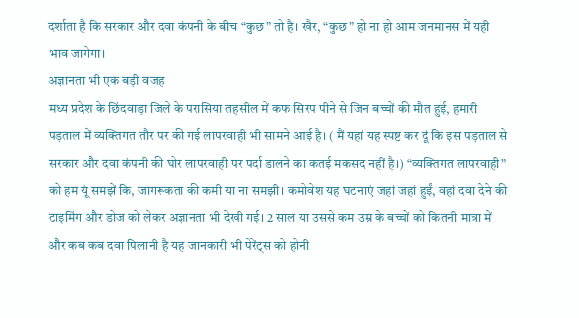दर्शाता है कि सरकार और दवा कंपनी के बीच “कुछ” तो है। खैर, “कुछ” हो ना हो आम जनमानस में यही भाव जागेगा।
अज्ञानता भी एक बड़ी वजह
मध्य प्रदेश के छिंदवाड़ा जिले के परासिया तहसील में कफ सिरप पीने से जिन बच्चों की मौत हुई, हमारी पड़ताल में व्यक्तिगत तौर पर की गई लापरवाही भी सामने आई है। ( मैं यहां यह स्पष्ट कर दूं कि इस पड़ताल से सरकार और दवा कंपनी की घोर लापरवाही पर पर्दा डालने का कतई मकसद नहीं है।) “व्यक्तिगत लापरवाही” को हम यूं समझें कि, जागरूकता की कमी या ना समझी। कमोवेश यह घटनाएं जहां जहां हुईं, वहां दवा देने की टाइमिंग और डोज को लेकर अज्ञानता भी देखी गई। 2 साल या उससे कम उम्र के बच्चों को कितनी मात्रा में और कब कब दवा पिलानी है यह जानकारी भी पेरेंट्स को होनी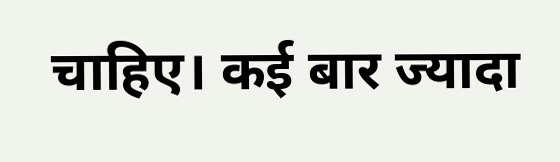चाहिए। कई बार ज्यादा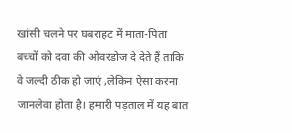खांसी चलने पर घबराहट में माता-पिता बच्चों को दवा की ओवरडोज दे देते हैं ताकि वे जल्दी ठीक हो जाएं ,लेकिन ऐसा करना जानलेवा होता है। हमारी पड़ताल में यह बात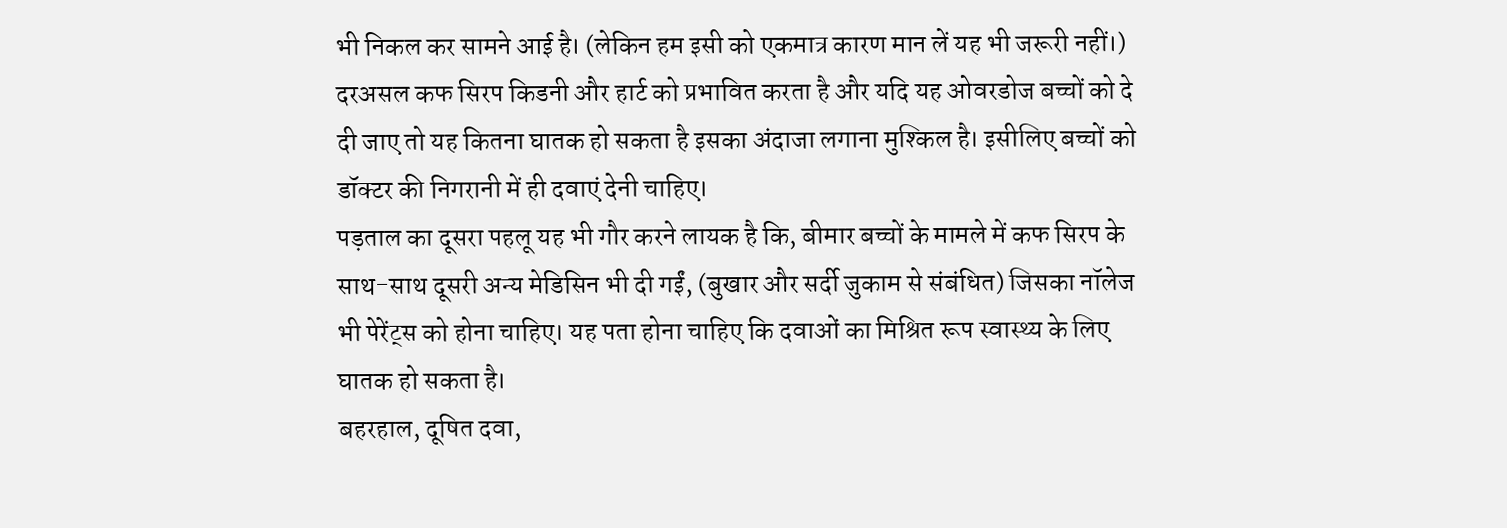भी निकल कर सामने आई है। (लेकिन हम इसी को एकमात्र कारण मान लें यह भी जरूरी नहीं।) दरअसल कफ सिरप किडनी और हार्ट को प्रभावित करता है और यदि यह ओवरडोज बच्चों को दे दी जाए तो यह कितना घातक हो सकता है इसका अंदाजा लगाना मुश्किल है। इसीलिए बच्चों को डॉक्टर की निगरानी में ही दवाएं देनी चाहिए।
पड़ताल का दूसरा पहलू यह भी गौर करने लायक है कि, बीमार बच्चों के मामले में कफ सिरप के साथ-साथ दूसरी अन्य मेडिसिन भी दी गईं, (बुखार और सर्दी जुकाम से संबंधित) जिसका नॉलेज भी पेरेंट्स को होना चाहिए। यह पता होना चाहिए कि दवाओं का मिश्रित रूप स्वास्थ्य के लिए घातक हो सकता है।
बहरहाल, दूषित दवा,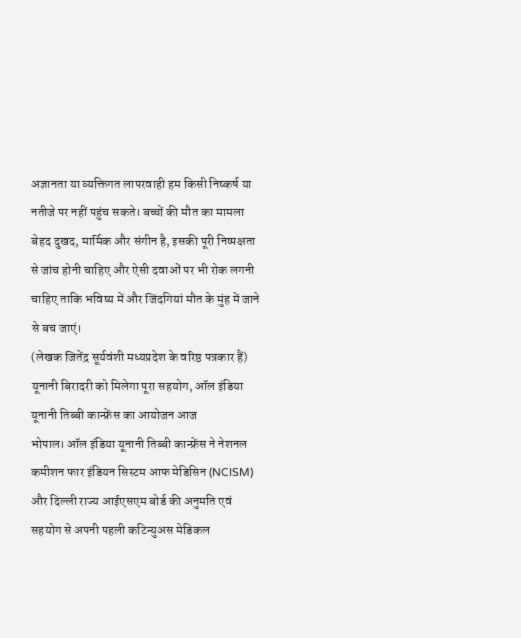अज्ञानता या व्यक्तिगत लापरवाही हम किसी निष्कर्ष या नतीजे पर नहीं पहुंच सकते। बच्चों की मौत का मामला बेहद दुखद, मार्मिक और संगीन है, इसकी पूरी निष्पक्षता से जांच होनी चाहिए और ऐसी दवाओं पर भी रोक लगनी चाहिए ताकि भविष्य में और जिंदगियां मौत के मुंह में जाने से बच जाएं।
(लेखक जितेंद्र सूर्यवंशी मध्यप्रदेश के वरिष्ठ पत्रकार हैं)
यूनानी बिरादरी को मिलेगा पूरा सहयोग, ऑल इंडिया यूनानी तिब्बी कान्फ्रेंस का आयोजन आज
भोपाल। ऑल इंडिया यूनानी तिब्बी कान्फ्रेंस ने नेशनल कमीशन फार इंडियन सिस्टम आफ मेडिसिन (NCISM) और दिल्ली राज्य आईएसएम बोर्ड की अनुमति एवं सहयोग से अपनी पहली कटिन्युअस मेडिकल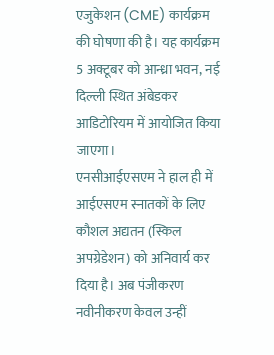एजुकेशन (CME) कार्यक्रम की घोषणा की है। यह कार्यक्रम 5 अक्टूबर को आन्ध्रा भवन, नई दिल्ली स्थित अंबेडकर आडिटोरियम में आयोजित किया जाएगा।
एनसीआईएसएम ने हाल ही में आईएसएम स्नातकों के लिए कौशल अद्यतन (स्किल अपग्रेडेशन) को अनिवार्य कर दिया है। अब पंजीकरण नवीनीकरण केवल उन्हीं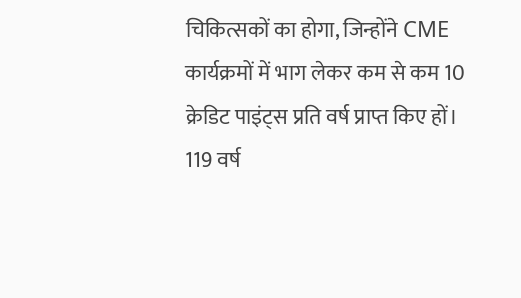चिकित्सकों का होगा, जिन्होंने CME कार्यक्रमों में भाग लेकर कम से कम 10 क्रेडिट पाइंट्स प्रति वर्ष प्राप्त किए हों।
119 वर्ष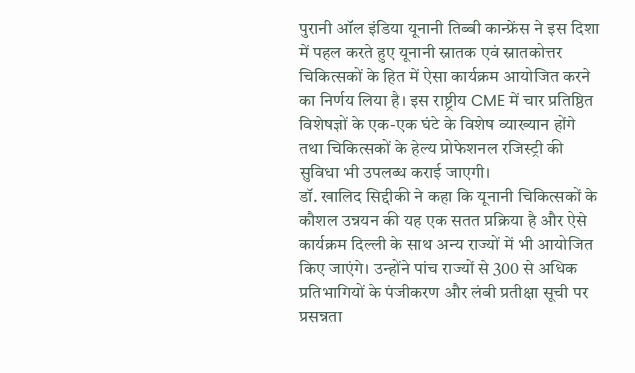पुरानी ऑल इंडिया यूनानी तिब्बी कान्फ्रेंस ने इस दिशा में पहल करते हुए यूनानी स्नातक एवं स्नातकोत्तर चिकित्सकों के हित में ऐसा कार्यक्रम आयोजित करने का निर्णय लिया है। इस राष्ट्रीय CME में चार प्रतिष्ठित विशेषज्ञों के एक-एक घंटे के विशेष व्याख्यान होंगे तथा चिकित्सकों के हेल्य प्रोफेशनल रजिस्ट्री की सुविधा भी उपलब्ध कराई जाएगी।
डॉ. खालिद सिद्दीकी ने कहा कि यूनानी चिकित्सकों के कौशल उन्नयन की यह एक सतत प्रक्रिया है और ऐसे कार्यक्रम दिल्ली के साथ अन्य राज्यों में भी आयोजित किए जाएंगे। उन्होंने पांच राज्यों से 300 से अधिक प्रतिभागियों के पंजीकरण और लंबी प्रतीक्षा सूची पर प्रसन्नता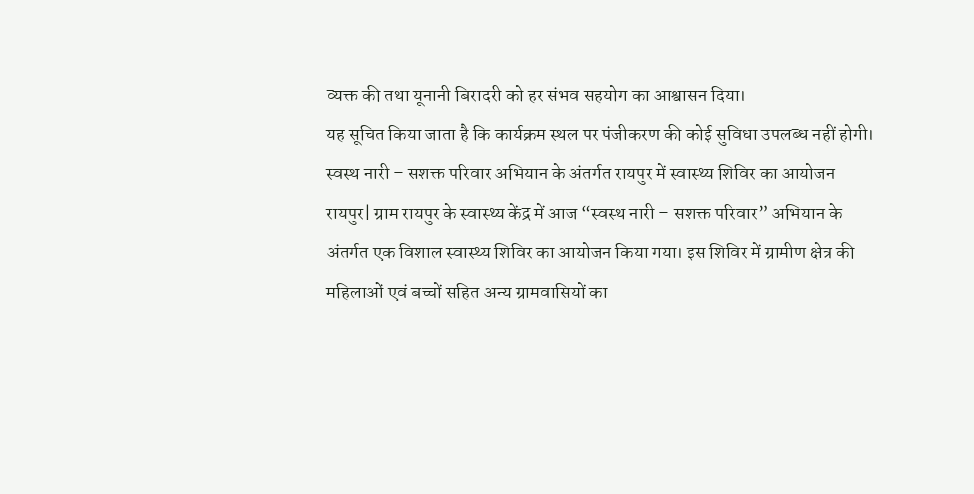व्यक्त की तथा यूनानी बिरादरी को हर संभव सहयोग का आश्वासन दिया।
यह सूचित किया जाता है कि कार्यक्रम स्थल पर पंजीकरण की कोई सुविधा उपलब्ध नहीं होगी।
स्वस्थ नारी – सशक्त परिवार अभियान के अंतर्गत रायपुर में स्वास्थ्य शिविर का आयोजन
रायपुर| ग्राम रायपुर के स्वास्थ्य केंद्र में आज “स्वस्थ नारी – सशक्त परिवार” अभियान के अंतर्गत एक विशाल स्वास्थ्य शिविर का आयोजन किया गया। इस शिविर में ग्रामीण क्षेत्र की महिलाओं एवं बच्चों सहित अन्य ग्रामवासियों का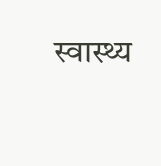स्वास्थ्य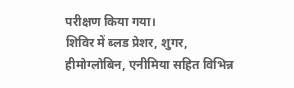परीक्षण किया गया।
शिविर में ब्लड प्रेशर, शुगर, हीमोग्लोबिन, एनीमिया सहित विभिन्न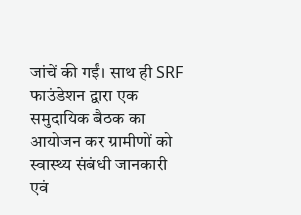जांचें की गईं। साथ ही SRF फाउंडेशन द्वारा एक समुदायिक बैठक का आयोजन कर ग्रामीणों को स्वास्थ्य संबंधी जानकारी एवं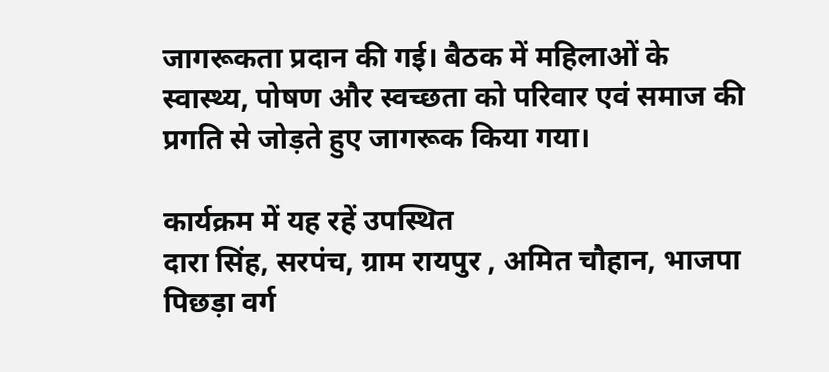जागरूकता प्रदान की गई। बैठक में महिलाओं के स्वास्थ्य, पोषण और स्वच्छता को परिवार एवं समाज की प्रगति से जोड़ते हुए जागरूक किया गया।

कार्यक्रम में यह रहें उपस्थित
दारा सिंह, सरपंच, ग्राम रायपुर , अमित चौहान, भाजपा पिछड़ा वर्ग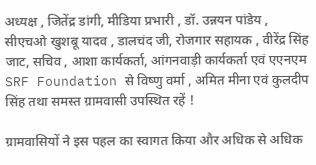अध्यक्ष , जितेंद्र डांगी, मीडिया प्रभारी , डॉ. उन्नयन पांडेय , सीएचओ खुशबू यादव , डालचंद जी, रोजगार सहायक , वीरेंद्र सिंह जाट, सचिव , आशा कार्यकर्ता, आंगनवाड़ी कार्यकर्ता एवं एएनएम
SRF Foundation से विष्णु वर्मा , अमित मीना एवं कुलदीप सिंह तथा समस्त ग्रामवासी उपस्थित रहें !

ग्रामवासियों ने इस पहल का स्वागत किया और अधिक से अधिक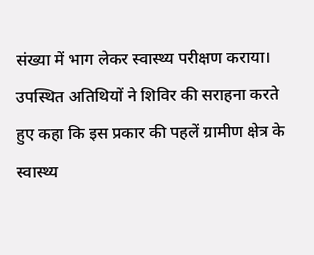संख्या में भाग लेकर स्वास्थ्य परीक्षण कराया। उपस्थित अतिथियों ने शिविर की सराहना करते हुए कहा कि इस प्रकार की पहलें ग्रामीण क्षेत्र के स्वास्थ्य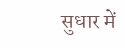सुधार में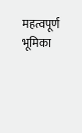महत्वपूर्ण भूमिका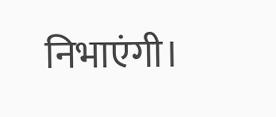निभाएंगी।